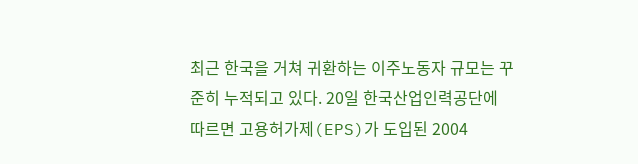최근 한국을 거쳐 귀환하는 이주노동자 규모는 꾸준히 누적되고 있다. 20일 한국산업인력공단에 따르면 고용허가제(EPS)가 도입된 2004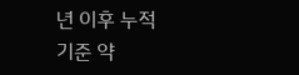년 이후 누적 기준 약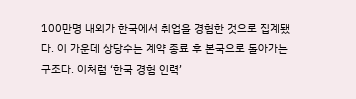100만명 내외가 한국에서 취업을 경험한 것으로 집계됐다. 이 가운데 상당수는 계약 종료 후 본국으로 돌아가는 구조다. 이처럼 ‘한국 경험 인력’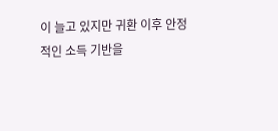이 늘고 있지만 귀환 이후 안정적인 소득 기반을